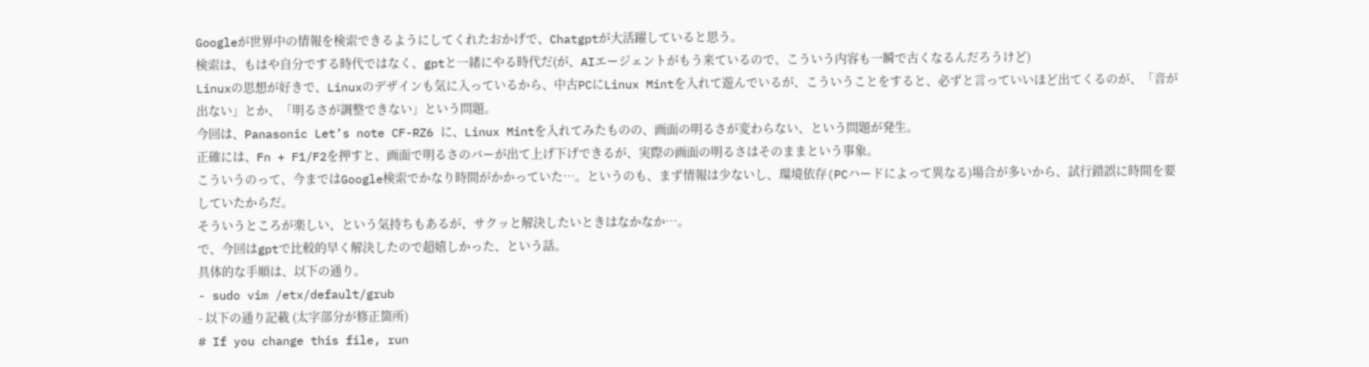Googleが世界中の情報を検索できるようにしてくれたおかげで、Chatgptが大活躍していると思う。
検索は、もはや自分でする時代ではなく、gptと一緒にやる時代だ(が、AIエージェントがもう来ているので、こういう内容も一瞬で古くなるんだろうけど)
Linuxの思想が好きで、Linuxのデザインも気に入っているから、中古PCにLinux Mintを入れて遊んでいるが、こういうことをすると、必ずと言っていいほど出てくるのが、「音が出ない」とか、「明るさが調整できない」という問題。
今回は、Panasonic Let’s note CF-RZ6 に、Linux Mintを入れてみたものの、画面の明るさが変わらない、という問題が発生。
正確には、Fn + F1/F2を押すと、画面で明るさのバーが出て上げ下げできるが、実際の画面の明るさはそのままという事象。
こういうのって、今まではGoogle検索でかなり時間がかかっていた…。というのも、まず情報は少ないし、環境依存(PCハードによって異なる)場合が多いから、試行錯誤に時間を要していたからだ。
そういうところが楽しい、という気持ちもあるが、サクッと解決したいときはなかなか…。
で、今回はgptで比較的早く解決したので超嬉しかった、という話。
具体的な手順は、以下の通り。
- sudo vim /etx/default/grub
- 以下の通り記載 (太字部分が修正箇所)
# If you change this file, run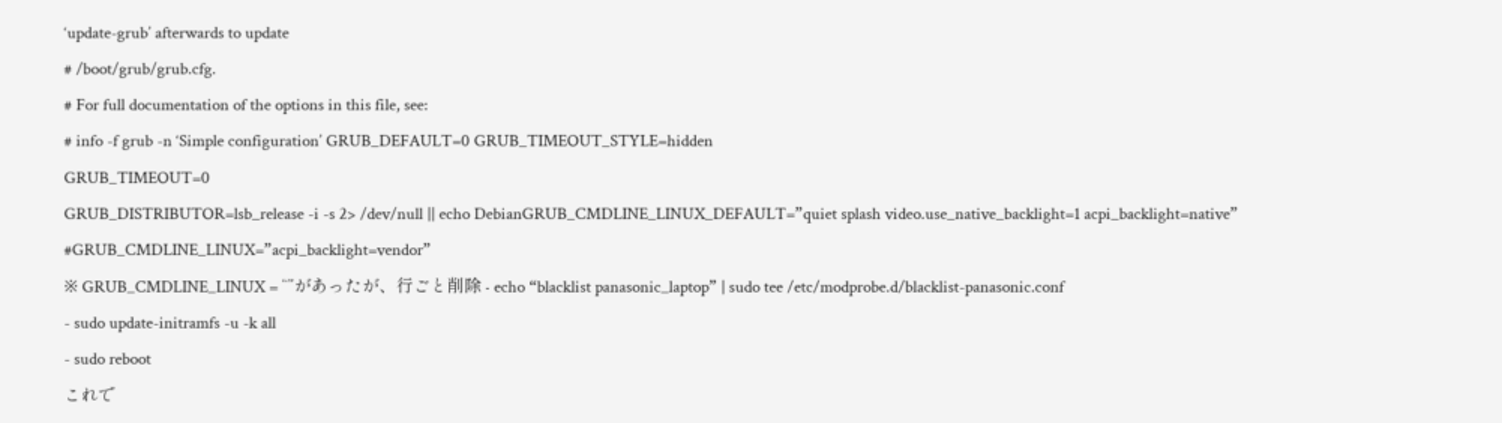‘update-grub’ afterwards to update
# /boot/grub/grub.cfg.
# For full documentation of the options in this file, see:
# info -f grub -n ‘Simple configuration’ GRUB_DEFAULT=0 GRUB_TIMEOUT_STYLE=hidden
GRUB_TIMEOUT=0
GRUB_DISTRIBUTOR=lsb_release -i -s 2> /dev/null || echo DebianGRUB_CMDLINE_LINUX_DEFAULT=”quiet splash video.use_native_backlight=1 acpi_backlight=native” #GRUB_CMDLINE_LINUX=”acpi_backlight=vendor”
※ GRUB_CMDLINE_LINUX = “”があったが、行ごと削除 - echo “blacklist panasonic_laptop” | sudo tee /etc/modprobe.d/blacklist-panasonic.conf
- sudo update-initramfs -u -k all
- sudo reboot
これで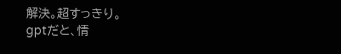解決。超すっきり。
gptだと、情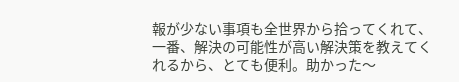報が少ない事項も全世界から拾ってくれて、一番、解決の可能性が高い解決策を教えてくれるから、とても便利。助かった〜